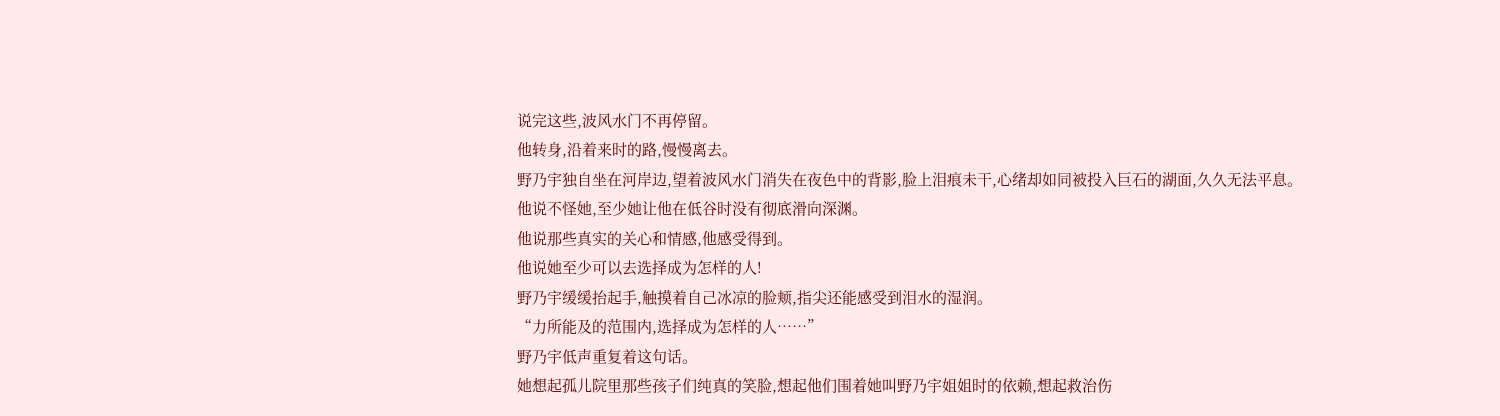说完这些,波风水门不再停留。
他转身,沿着来时的路,慢慢离去。
野乃宇独自坐在河岸边,望着波风水门消失在夜色中的背影,脸上泪痕未干,心绪却如同被投入巨石的湖面,久久无法平息。
他说不怪她,至少她让他在低谷时没有彻底滑向深渊。
他说那些真实的关心和情感,他感受得到。
他说她至少可以去选择成为怎样的人!
野乃宇缓缓抬起手,触摸着自己冰凉的脸颊,指尖还能感受到泪水的湿润。
“力所能及的范围内,选择成为怎样的人……”
野乃宇低声重复着这句话。
她想起孤儿院里那些孩子们纯真的笑脸,想起他们围着她叫野乃宇姐姐时的依赖,想起救治伤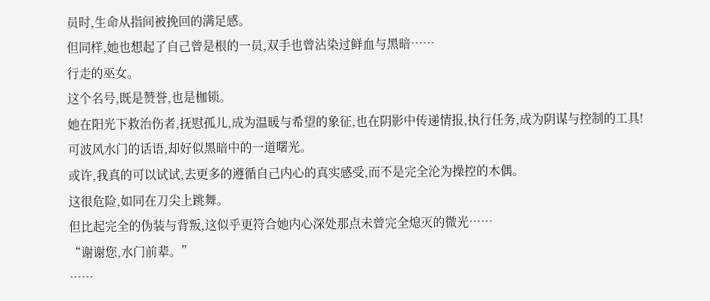员时,生命从指间被挽回的满足感。
但同样,她也想起了自己曾是根的一员,双手也曾沾染过鲜血与黑暗……
行走的巫女。
这个名号,既是赞誉,也是枷锁。
她在阳光下救治伤者,抚慰孤儿,成为温暖与希望的象征,也在阴影中传递情报,执行任务,成为阴谋与控制的工具!
可波风水门的话语,却好似黑暗中的一道曙光。
或许,我真的可以试试,去更多的遵循自己内心的真实感受,而不是完全沦为操控的木偶。
这很危险,如同在刀尖上跳舞。
但比起完全的伪装与背叛,这似乎更符合她内心深处那点未曾完全熄灭的微光……
“谢谢您,水门前辈。”
……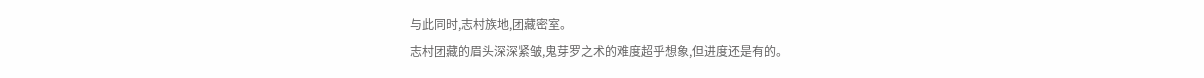与此同时,志村族地,团藏密室。
志村团藏的眉头深深紧皱,鬼芽罗之术的难度超乎想象,但进度还是有的。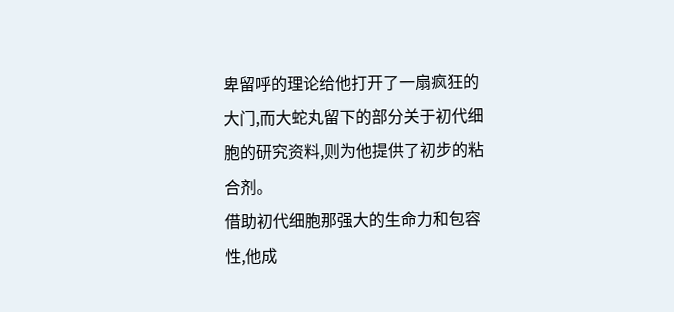卑留呼的理论给他打开了一扇疯狂的大门,而大蛇丸留下的部分关于初代细胞的研究资料,则为他提供了初步的粘合剂。
借助初代细胞那强大的生命力和包容性,他成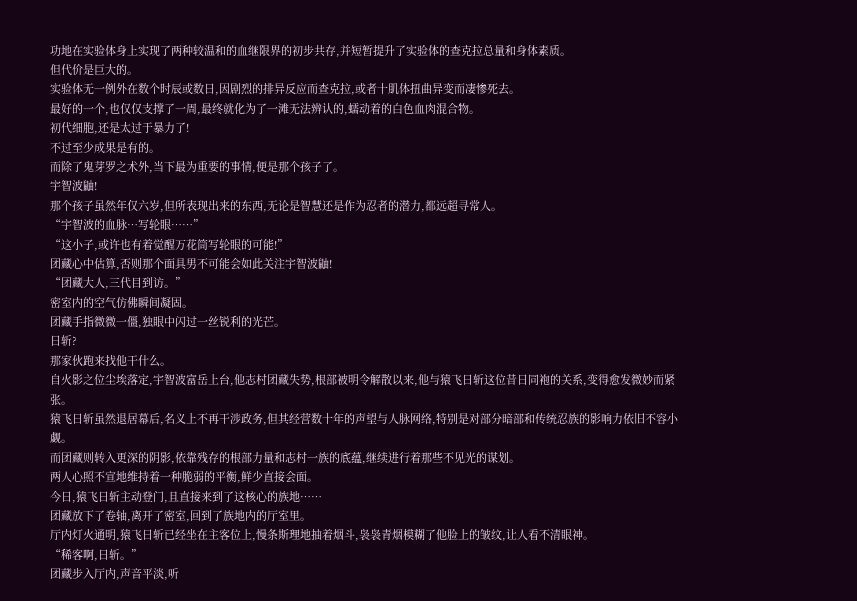功地在实验体身上实现了两种较温和的血继限界的初步共存,并短暂提升了实验体的查克拉总量和身体素质。
但代价是巨大的。
实验体无一例外在数个时辰或数日,因剧烈的排异反应而查克拉,或者十肌体扭曲异变而凄惨死去。
最好的一个,也仅仅支撑了一周,最终就化为了一滩无法辨认的,蠕动着的白色血肉混合物。
初代细胞,还是太过于暴力了!
不过至少成果是有的。
而除了鬼芽罗之术外,当下最为重要的事情,便是那个孩子了。
宇智波鼬!
那个孩子虽然年仅六岁,但所表现出来的东西,无论是智慧还是作为忍者的潜力,都远超寻常人。
“宇智波的血脉…写轮眼……”
“这小子,或许也有着觉醒万花筒写轮眼的可能!”
团藏心中估算,否则那个面具男不可能会如此关注宇智波鼬!
“团藏大人,三代目到访。”
密室内的空气仿佛瞬间凝固。
团藏手指微微一僵,独眼中闪过一丝锐利的光芒。
日斩?
那家伙跑来找他干什么。
自火影之位尘埃落定,宇智波富岳上台,他志村团藏失势,根部被明令解散以来,他与猿飞日斩这位昔日同袍的关系,变得愈发微妙而紧张。
猿飞日斩虽然退居幕后,名义上不再干涉政务,但其经营数十年的声望与人脉网络,特别是对部分暗部和传统忍族的影响力依旧不容小觑。
而团藏则转入更深的阴影,依靠残存的根部力量和志村一族的底蕴,继续进行着那些不见光的谋划。
两人心照不宣地维持着一种脆弱的平衡,鲜少直接会面。
今日,猿飞日斩主动登门,且直接来到了这核心的族地……
团藏放下了卷轴,离开了密室,回到了族地内的厅室里。
厅内灯火通明,猿飞日斩已经坐在主客位上,慢条斯理地抽着烟斗,袅袅青烟模糊了他脸上的皱纹,让人看不清眼神。
“稀客啊,日斩。”
团藏步入厅内,声音平淡,听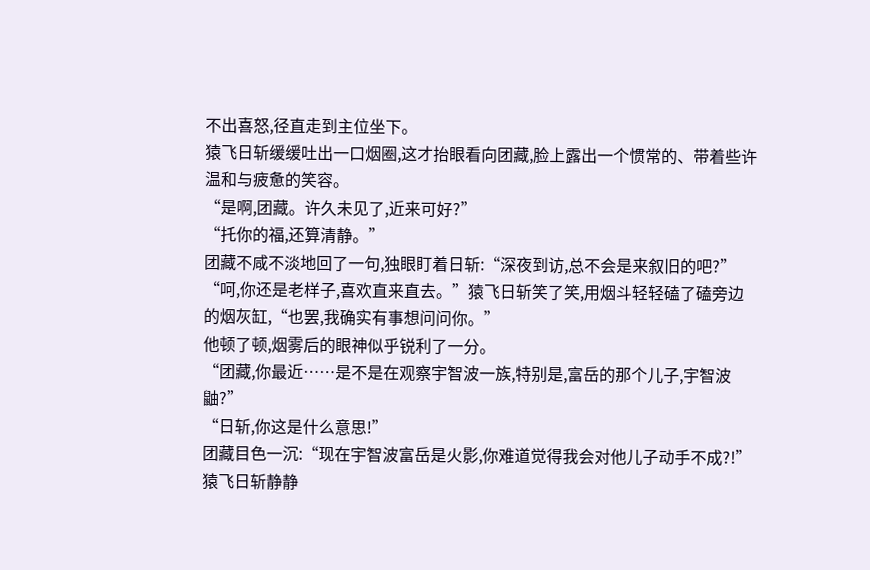不出喜怒,径直走到主位坐下。
猿飞日斩缓缓吐出一口烟圈,这才抬眼看向团藏,脸上露出一个惯常的、带着些许温和与疲惫的笑容。
“是啊,团藏。许久未见了,近来可好?”
“托你的福,还算清静。”
团藏不咸不淡地回了一句,独眼盯着日斩:“深夜到访,总不会是来叙旧的吧?”
“呵,你还是老样子,喜欢直来直去。”猿飞日斩笑了笑,用烟斗轻轻磕了磕旁边的烟灰缸,“也罢,我确实有事想问问你。”
他顿了顿,烟雾后的眼神似乎锐利了一分。
“团藏,你最近……是不是在观察宇智波一族,特别是,富岳的那个儿子,宇智波鼬?”
“日斩,你这是什么意思!”
团藏目色一沉:“现在宇智波富岳是火影,你难道觉得我会对他儿子动手不成?!”
猿飞日斩静静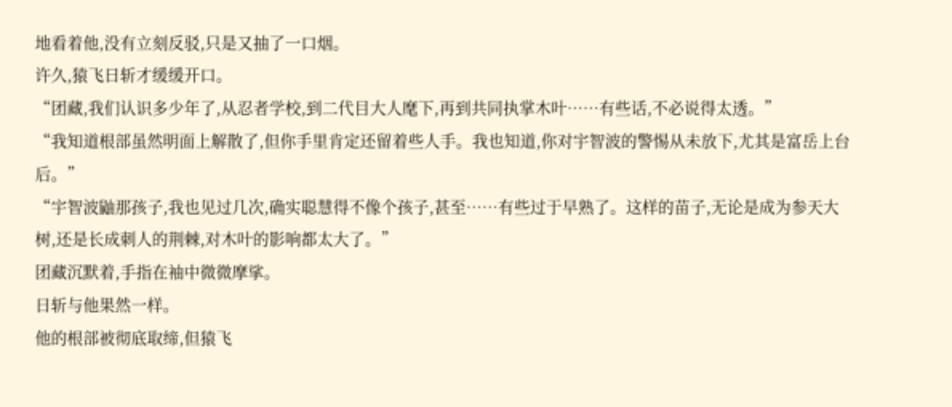地看着他,没有立刻反驳,只是又抽了一口烟。
许久,猿飞日斩才缓缓开口。
“团藏,我们认识多少年了,从忍者学校,到二代目大人麾下,再到共同执掌木叶……有些话,不必说得太透。”
“我知道根部虽然明面上解散了,但你手里肯定还留着些人手。我也知道,你对宇智波的警惕从未放下,尤其是富岳上台后。”
“宇智波鼬那孩子,我也见过几次,确实聪慧得不像个孩子,甚至……有些过于早熟了。这样的苗子,无论是成为参天大树,还是长成刺人的荆棘,对木叶的影响都太大了。”
团藏沉默着,手指在袖中微微摩挲。
日斩与他果然一样。
他的根部被彻底取缔,但猿飞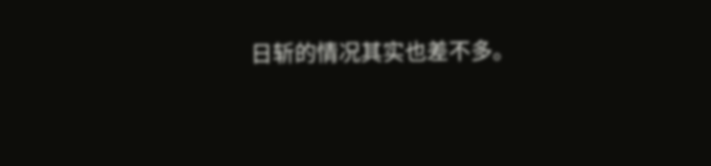日斩的情况其实也差不多。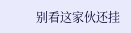别看这家伙还挂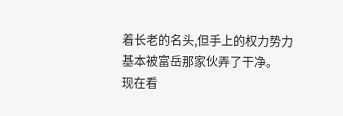着长老的名头,但手上的权力势力基本被富岳那家伙弄了干净。
现在看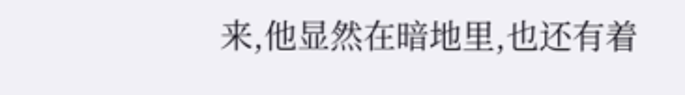来,他显然在暗地里,也还有着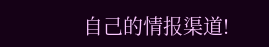自己的情报渠道!